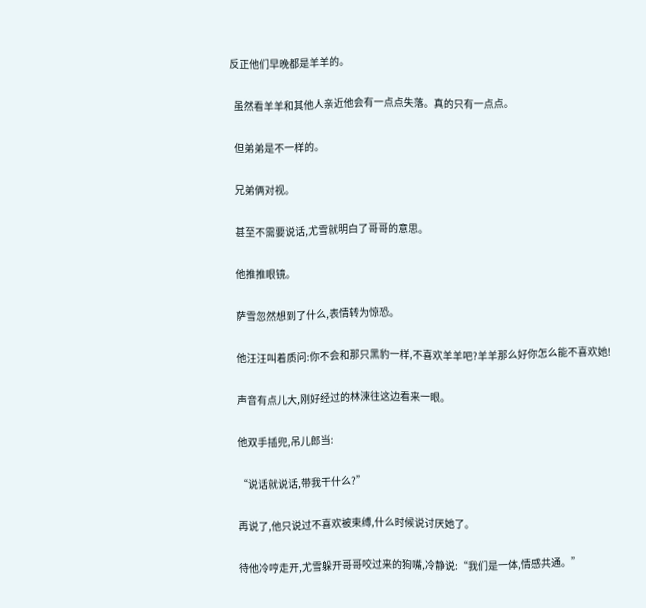反正他们早晚都是羊羊的。

  虽然看羊羊和其他人亲近他会有一点点失落。真的只有一点点。

  但弟弟是不一样的。

  兄弟俩对视。

  甚至不需要说话,尤雪就明白了哥哥的意思。

  他推推眼镜。

  萨雪忽然想到了什么,表情转为惊恐。

  他汪汪叫着质问:你不会和那只黑豹一样,不喜欢羊羊吧?羊羊那么好你怎么能不喜欢她!

  声音有点儿大,刚好经过的林涑往这边看来一眼。

  他双手插兜,吊儿郎当:

  “说话就说话,带我干什么?”

  再说了,他只说过不喜欢被束缚,什么时候说讨厌她了。

  待他冷哼走开,尤雪躲开哥哥咬过来的狗嘴,冷静说:“我们是一体,情感共通。”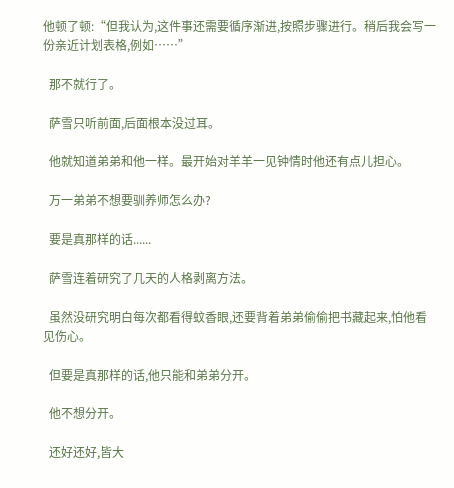他顿了顿:“但我认为,这件事还需要循序渐进,按照步骤进行。稍后我会写一份亲近计划表格,例如……”

  那不就行了。

  萨雪只听前面,后面根本没过耳。

  他就知道弟弟和他一样。最开始对羊羊一见钟情时他还有点儿担心。

  万一弟弟不想要驯养师怎么办?

  要是真那样的话......

  萨雪连着研究了几天的人格剥离方法。

  虽然没研究明白每次都看得蚊香眼,还要背着弟弟偷偷把书藏起来,怕他看见伤心。

  但要是真那样的话,他只能和弟弟分开。

  他不想分开。

  还好还好,皆大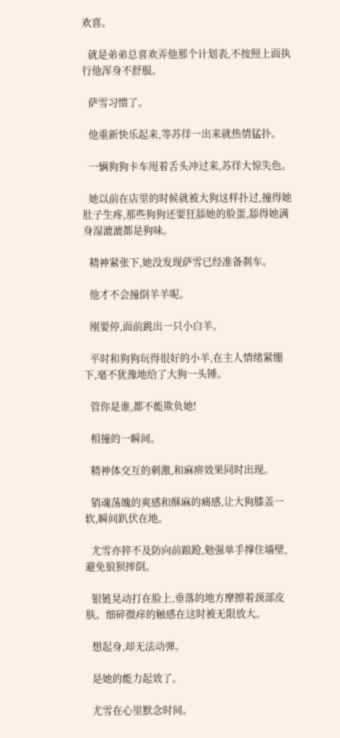欢喜。

  就是弟弟总喜欢弄他那个计划表,不按照上面执行他浑身不舒服。

  萨雪习惯了。

  他重新快乐起来,等苏徉一出来就热情猛扑。

  一辆狗狗卡车甩着舌头冲过来,苏徉大惊失色。

  她以前在店里的时候就被大狗这样扑过,撞得她肚子生疼,那些狗狗还要狂舔她的脸蛋,舔得她满身湿漉漉都是狗味。

  精神紧张下,她没发现萨雪已经准备刹车。

  他才不会撞倒羊羊呢。

  刚要停,面前跳出一只小白羊。

  平时和狗狗玩得很好的小羊,在主人情绪紧绷下,毫不犹豫地给了大狗一头锤。

  管你是谁,都不能欺负她!

  相撞的一瞬间。

  精神体交互的刺激,和麻痹效果同时出现。

  销魂荡魄的爽感和酥麻的痛感,让大狗膝盖一软,瞬间趴伏在地。

  尤雪亦猝不及防向前踉跄,勉强单手撑住墙壁,避免狼狈摔倒。

  银链晃动打在脸上,垂落的地方摩擦着颈部皮肤。细碎微痒的触感在这时被无限放大。

  想起身,却无法动弹。

  是她的能力起效了。

  尤雪在心里默念时间。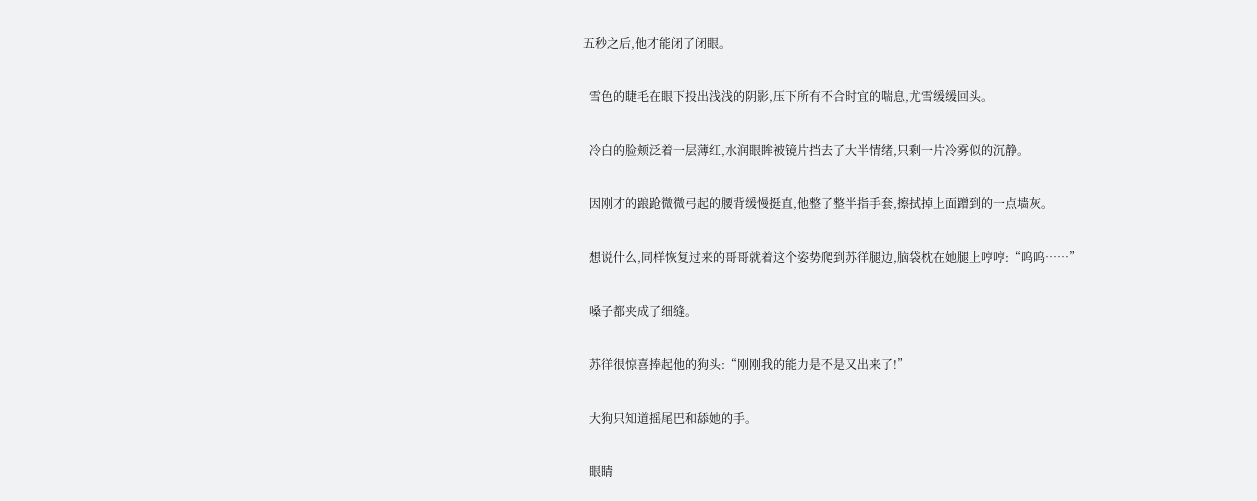五秒之后,他才能闭了闭眼。

  雪色的睫毛在眼下投出浅浅的阴影,压下所有不合时宜的喘息,尤雪缓缓回头。

  冷白的脸颊泛着一层薄红,水润眼眸被镜片挡去了大半情绪,只剩一片冷雾似的沉静。

  因刚才的踉跄微微弓起的腰背缓慢挺直,他整了整半指手套,擦拭掉上面蹭到的一点墙灰。

  想说什么,同样恢复过来的哥哥就着这个姿势爬到苏徉腿边,脑袋枕在她腿上哼哼:“呜呜……”

  嗓子都夹成了细缝。

  苏徉很惊喜捧起他的狗头:“刚刚我的能力是不是又出来了!”

  大狗只知道摇尾巴和舔她的手。

  眼睛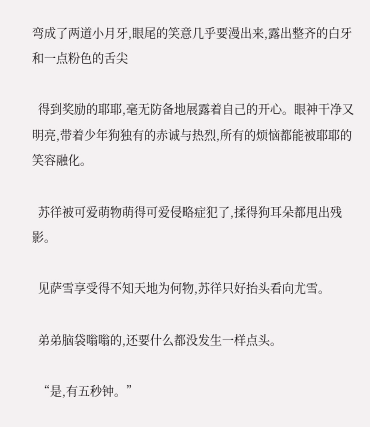弯成了两道小月牙,眼尾的笑意几乎要漫出来,露出整齐的白牙和一点粉色的舌尖

  得到奖励的耶耶,毫无防备地展露着自己的开心。眼神干净又明亮,带着少年狗独有的赤诚与热烈,所有的烦恼都能被耶耶的笑容融化。

  苏徉被可爱萌物萌得可爱侵略症犯了,揉得狗耳朵都甩出残影。

  见萨雪享受得不知天地为何物,苏徉只好抬头看向尤雪。

  弟弟脑袋嗡嗡的,还要什么都没发生一样点头。

  “是,有五秒钟。”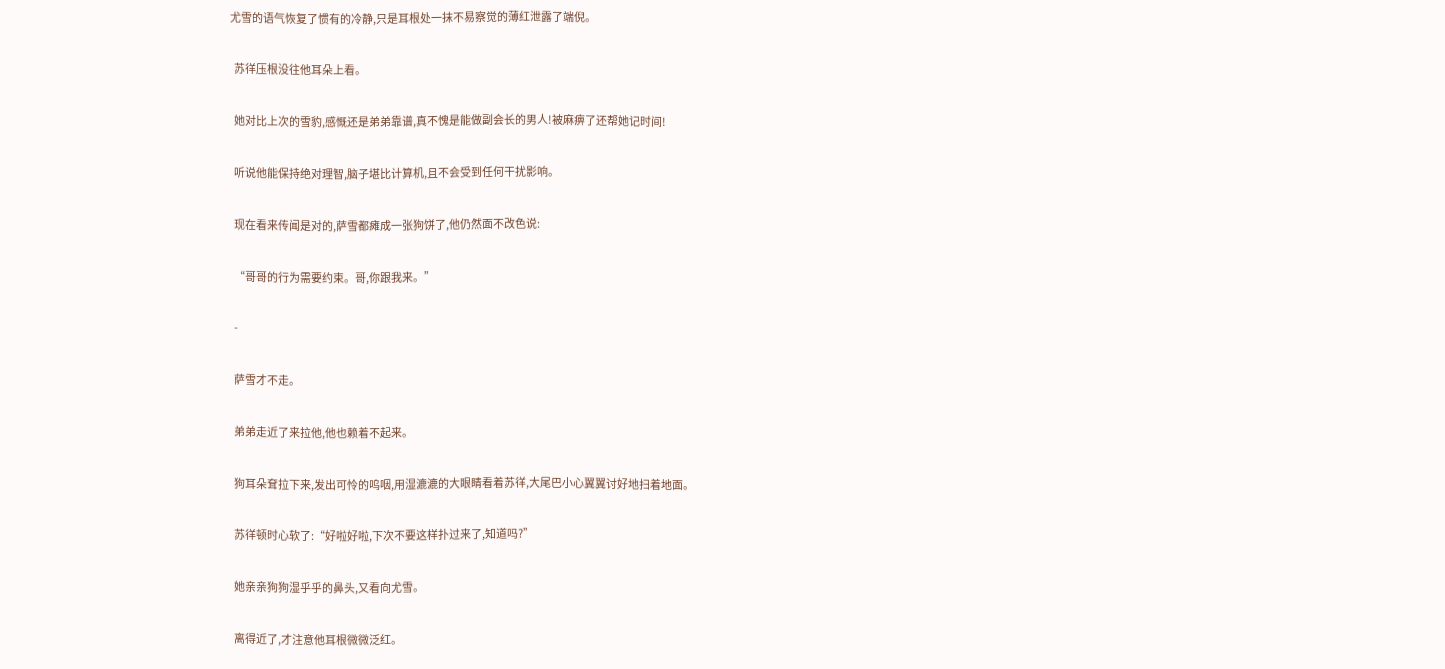尤雪的语气恢复了惯有的冷静,只是耳根处一抹不易察觉的薄红泄露了端倪。

  苏徉压根没往他耳朵上看。

  她对比上次的雪豹,感慨还是弟弟靠谱,真不愧是能做副会长的男人!被麻痹了还帮她记时间!

  听说他能保持绝对理智,脑子堪比计算机,且不会受到任何干扰影响。

  现在看来传闻是对的,萨雪都瘫成一张狗饼了,他仍然面不改色说:

  “哥哥的行为需要约束。哥,你跟我来。”

  -

  萨雪才不走。

  弟弟走近了来拉他,他也赖着不起来。

  狗耳朵耷拉下来,发出可怜的呜咽,用湿漉漉的大眼睛看着苏徉,大尾巴小心翼翼讨好地扫着地面。

  苏徉顿时心软了:“好啦好啦,下次不要这样扑过来了,知道吗?”

  她亲亲狗狗湿乎乎的鼻头,又看向尤雪。

  离得近了,才注意他耳根微微泛红。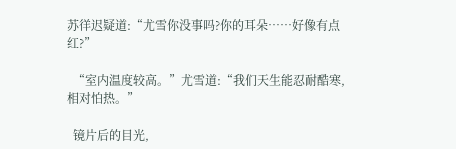苏徉迟疑道:“尤雪你没事吗?你的耳朵……好像有点红?”

  “室内温度较高。”尤雪道:“我们天生能忍耐酷寒,相对怕热。”

  镜片后的目光,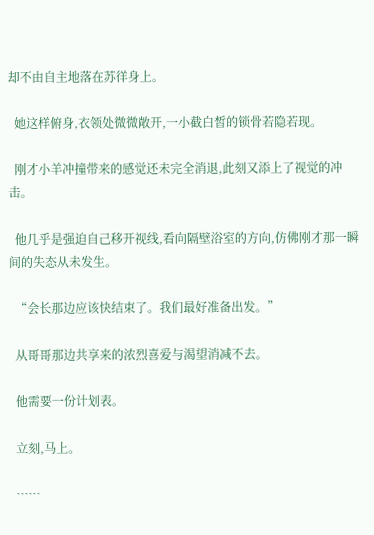却不由自主地落在苏徉身上。

  她这样俯身,衣领处微微敞开,一小截白皙的锁骨若隐若现。

  刚才小羊冲撞带来的感觉还未完全消退,此刻又添上了视觉的冲击。

  他几乎是强迫自己移开视线,看向隔壁浴室的方向,仿佛刚才那一瞬间的失态从未发生。

  “会长那边应该快结束了。我们最好准备出发。”

  从哥哥那边共享来的浓烈喜爱与渴望消减不去。

  他需要一份计划表。

  立刻,马上。

  ……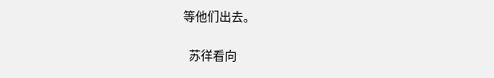等他们出去。

  苏徉看向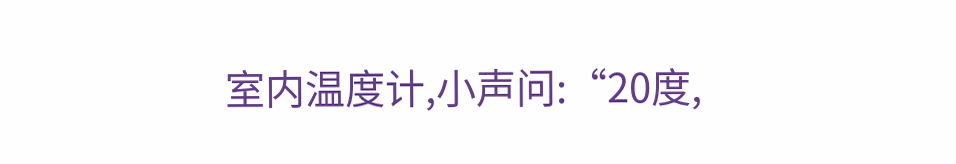室内温度计,小声问:“20度,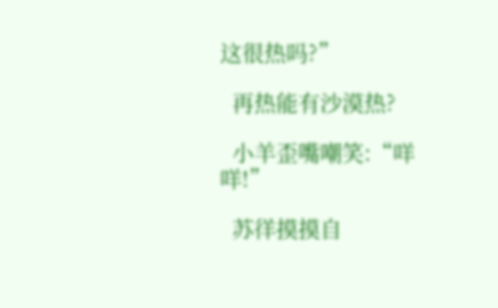这很热吗?”

  再热能有沙漠热?

  小羊歪嘴嘲笑:“咩咩!”

  苏徉摸摸自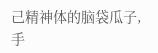己精神体的脑袋瓜子,手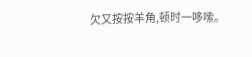欠又按按羊角,顿时一哆嗦。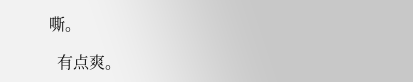嘶。

  有点爽。